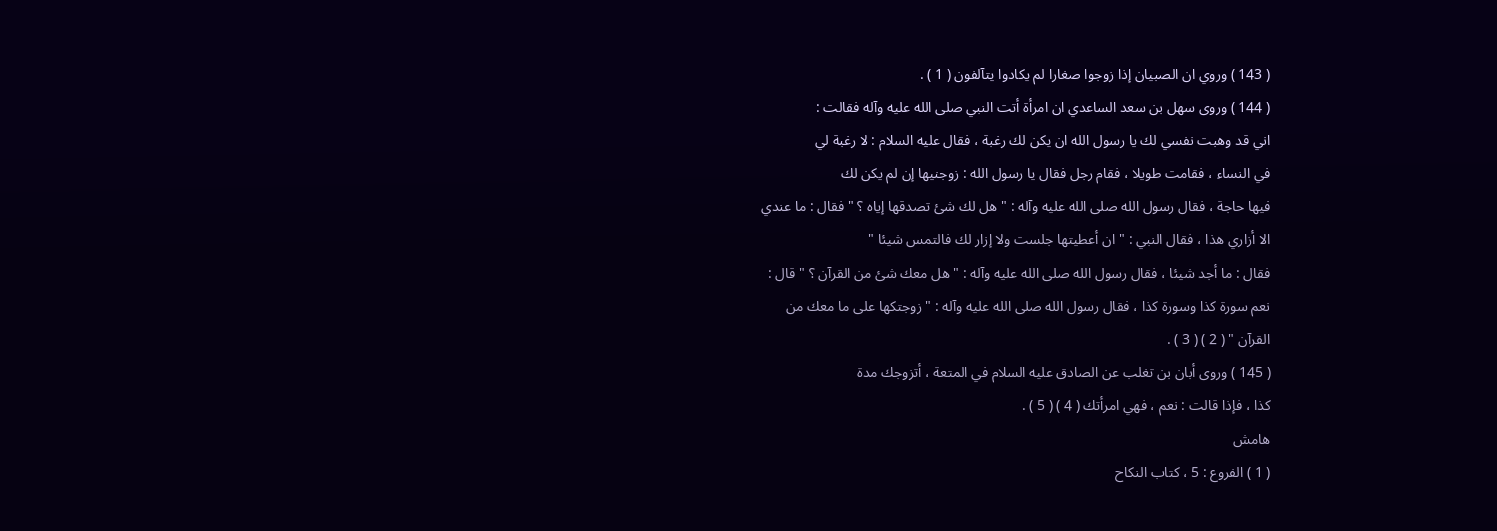( 143 ) وروي ان الصبيان إذا زوجوا صغارا لم يكادوا يتآلفون ( 1 ) .
( 144 ) وروى سهل بن سعد الساعدي ان امرأة أتت النبي صلى الله عليه وآله فقالت :
اني قد وهبت نفسي لك يا رسول الله ان يكن لك رغبة ، فقال عليه السلام : لا رغبة لي
في النساء ، فقامت طويلا ، فقام رجل فقال يا رسول الله : زوجنيها إن لم يكن لك
فيها حاجة ، فقال رسول الله صلى الله عليه وآله : " هل لك شئ تصدقها إياه ؟ " فقال : ما عندي
الا أزاري هذا ، فقال النبي : " ان أعطيتها جلست ولا إزار لك فالتمس شيئا "
فقال : ما أجد شيئا ، فقال رسول الله صلى الله عليه وآله : " هل معك شئ من القرآن ؟ " قال :
نعم سورة كذا وسورة كذا ، فقال رسول الله صلى الله عليه وآله : " زوجتكها على ما معك من
القرآن " ( 2 ) ( 3 ) .
( 145 ) وروى أبان بن تغلب عن الصادق عليه السلام في المتعة ، أتزوجك مدة
كذا ، فإذا قالت : نعم ، فهي امرأتك ( 4 ) ( 5 ) .
هامش
( 1 ) الفروع : 5 ، كتاب النكاح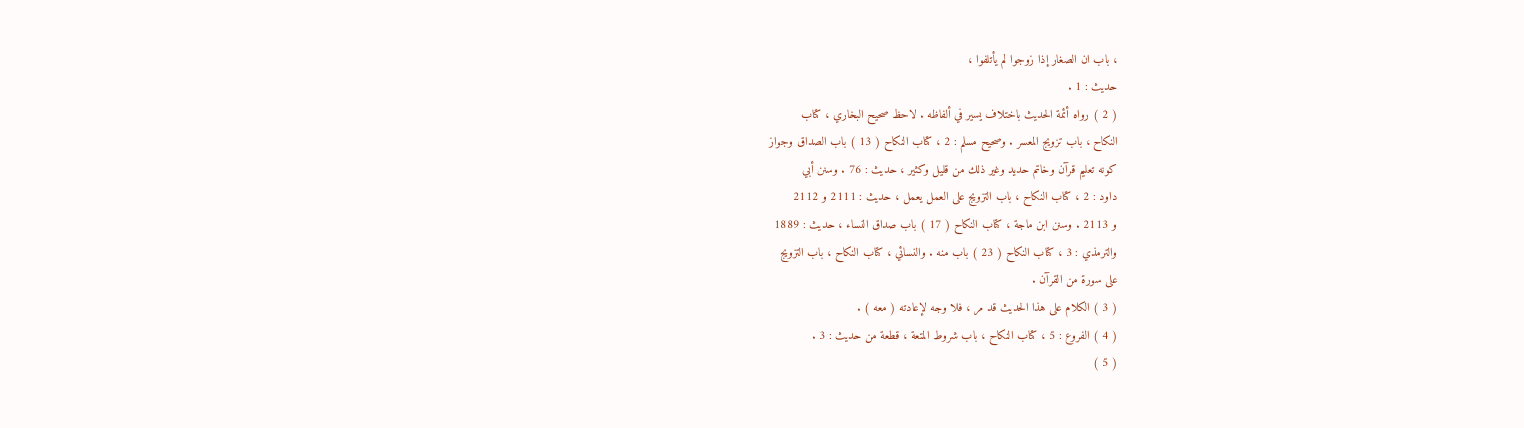، باب ان الصغار إذا زوجوا لم يأتلفوا ،
حديث : 1 .
( 2 ) رواه أئمة الحديث باختلاف يسير في ألفاظه . لاحظ صحيح البخاري ، كتاب
النكاح ، باب تزويج المعسر . وصحيح مسلم : 2 ، كتاب النكاح ( 13 ) باب الصداق وجواز
كونه تعليم قرآن وخاتم حديد وغير ذلك من قليل وكثير ، حديث : 76 . وسنن أبي
داود : 2 ، كتاب النكاح ، باب التزويج على العمل يعمل ، حديث : 2111 و 2112
و 2113 . وسنن ابن ماجة ، كتاب النكاح ( 17 ) باب صداق النساء ، حديث : 1889
والترمذي : 3 ، كتاب النكاح ( 23 ) باب منه . والنسائي ، كتاب النكاح ، باب التزويج
على سورة من القرآن .
( 3 ) الكلام على هذا الحديث قد مر ، فلا وجه لإعادته ( معه ) .
( 4 ) الفروع : 5 ، كتاب النكاح ، باب شروط المتعة ، قطعة من حديث : 3 .
( 5 )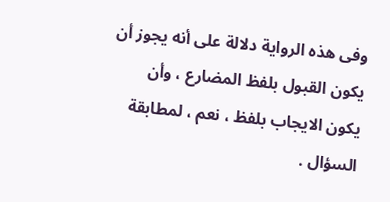وفى هذه الرواية دلالة على أنه يجوز أن يكون القبول بلفظ المضارع ، وأن
يكون الايجاب بلفظ ، نعم ، لمطابقة السؤال .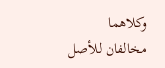وكلاهما مخالفان للأصل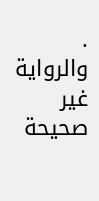. والرواية غير
صحيحة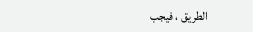الطريق ، فيجب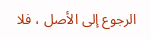الرجوع إلى الأصل ، فلا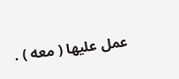عمل عليها ( معه ) .